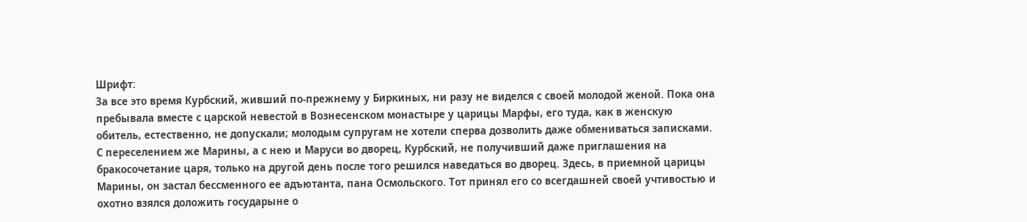Шрифт:
За все это время Курбский, живший по-прежнему у Биркиных, ни разу не виделся с своей молодой женой. Пока она пребывала вместе с царской невестой в Вознесенском монастыре у царицы Марфы, его туда, как в женскую обитель, естественно, не допускали; молодым супругам не хотели сперва дозволить даже обмениваться записками. С переселением же Марины, а с нею и Маруси во дворец, Курбский, не получивший даже приглашения на бракосочетание царя, только на другой день после того решился наведаться во дворец. Здесь, в приемной царицы Марины, он застал бессменного ее адъютанта, пана Осмольского. Тот принял его со всегдашней своей учтивостью и охотно взялся доложить государыне о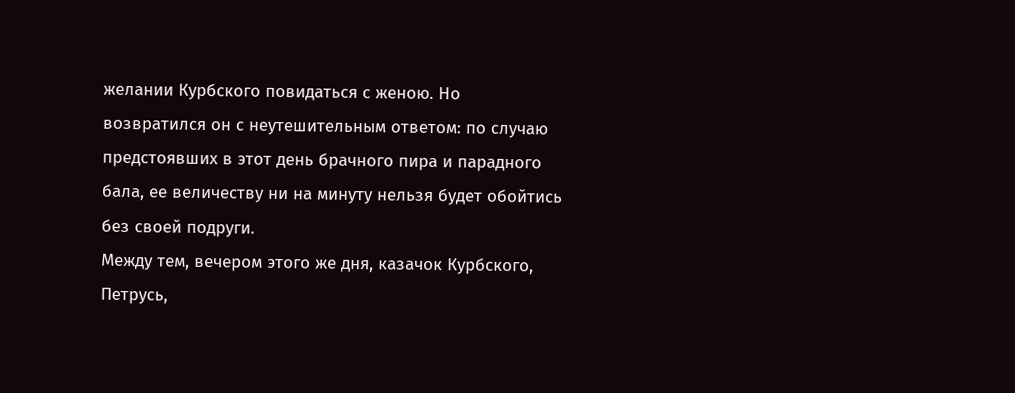желании Курбского повидаться с женою. Но возвратился он с неутешительным ответом: по случаю предстоявших в этот день брачного пира и парадного бала, ее величеству ни на минуту нельзя будет обойтись без своей подруги.
Между тем, вечером этого же дня, казачок Курбского, Петрусь,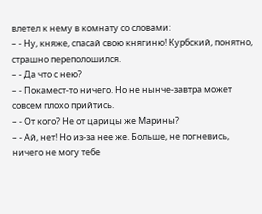влетел к нему в комнату со словами:
– - Ну, княже, спасай свою княгиню! Курбский, понятно, страшно переполошился.
– - Да что с нею?
– - Покамест-то ничего. Но не нынче-завтра может совсем плохо прийтись.
– - От кого? Не от царицы же Марины?
– - Ай, нет! Но из-за нее же. Больше, не погневись, ничего не могу тебе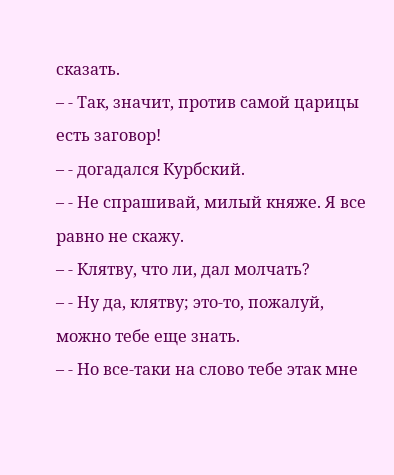сказать.
– - Так, значит, против самой царицы есть заговор!
– - догадался Курбский.
– - Не спрашивай, милый княже. Я все равно не скажу.
– - Клятву, что ли, дал молчать?
– - Ну да, клятву; это-то, пожалуй, можно тебе еще знать.
– - Но все-таки на слово тебе этак мне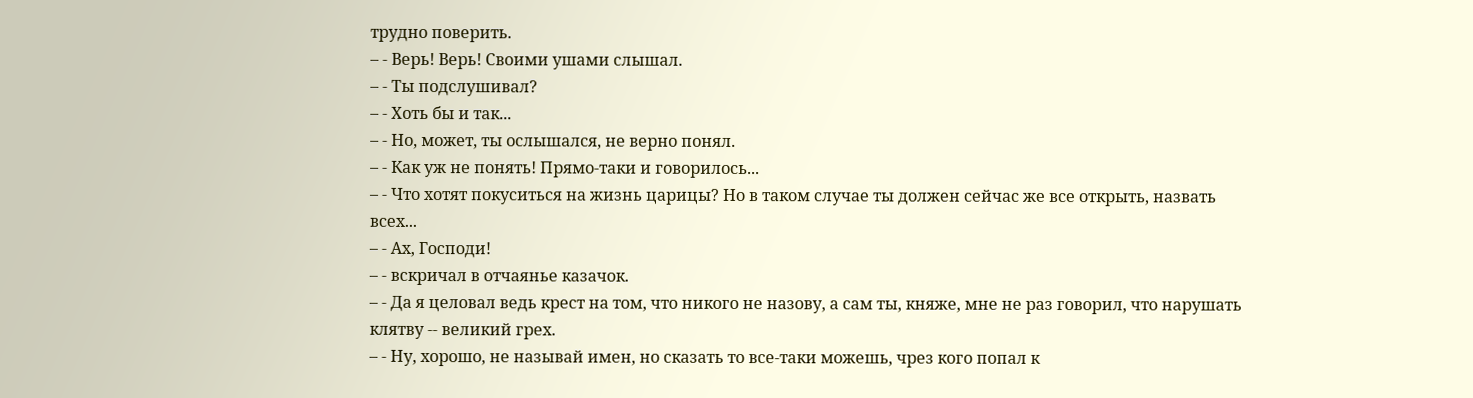трудно поверить.
– - Верь! Верь! Своими ушами слышал.
– - Ты подслушивал?
– - Хоть бы и так...
– - Но, может, ты ослышался, не верно понял.
– - Как уж не понять! Прямо-таки и говорилось...
– - Что хотят покуситься на жизнь царицы? Но в таком случае ты должен сейчас же все открыть, назвать всех...
– - Ах, Господи!
– - вскричал в отчаянье казачок.
– - Да я целовал ведь крест на том, что никого не назову, а сам ты, княже, мне не раз говорил, что нарушать клятву -- великий грех.
– - Ну, хорошо, не называй имен, но сказать то все-таки можешь, чрез кого попал к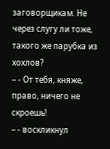заговорщикам. Не через слугу ли тоже, такого же парубка из хохлов?
– - От тебя, княже, право, ничего не скроешь!
– - воскликнул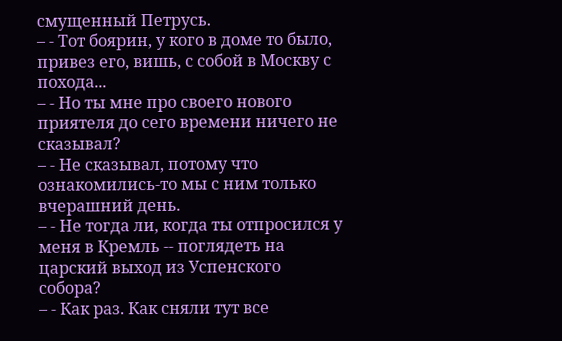смущенный Петрусь.
– - Тот боярин, у кого в доме то было, привез его, вишь, с собой в Москву с похода...
– - Но ты мне про своего нового приятеля до сего времени ничего не сказывал?
– - Не сказывал, потому что ознакомились-то мы с ним только вчерашний день.
– - Не тогда ли, когда ты отпросился у меня в Кремль -- поглядеть на царский выход из Успенского собора?
– - Как раз. Как сняли тут все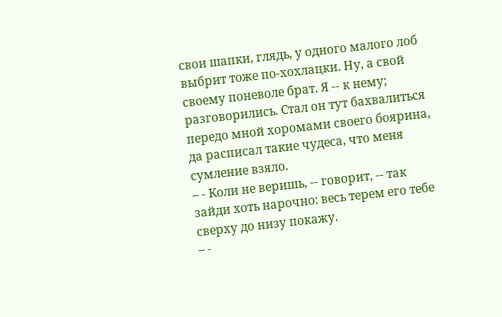свои шапки, глядь, у одного малого лоб выбрит тоже по-хохлацки. Ну, а свой своему поневоле брат. Я -- к нему; разговорились. Стал он тут бахвалиться передо мной хоромами своего боярина, да расписал такие чудеса, что меня сумление взяло.
– - Коли не веришь, -- говорит, -- так зайди хоть нарочно: весь терем его тебе сверху до низу покажу.
– -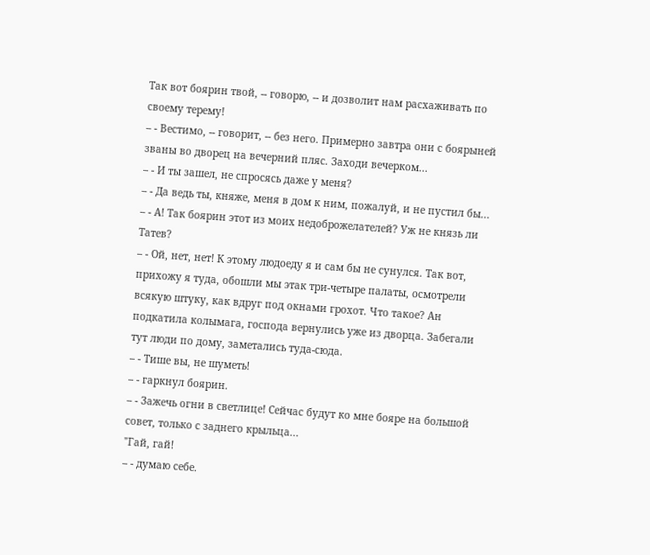Так вот боярин твой, -- говорю, -- и дозволит нам расхаживать по своему терему!
– - Вестимо, -- говорит, -- без него. Примерно завтра они с боярыней званы во дворец на вечерний пляс. Заходи вечерком...
– - И ты зашел, не спросясь даже у меня?
– - Да ведь ты, княже, меня в дом к ним, пожалуй, и не пустил бы...
– - А! Так боярин этот из моих недоброжелателей? Уж не князь ли Татев?
– - Ой, нет, нет! К этому людоеду я и сам бы не сунулся. Так вот, прихожу я туда, обошли мы этак три-четыре палаты, осмотрели всякую штуку, как вдруг под окнами грохот. Что такое? Ан подкатила колымага, господа вернулись уже из дворца. Забегали тут люди по дому, заметались туда-сюда.
– - Тише вы, не шуметь!
– - гаркнул боярин.
– - Зажечь огни в светлице! Сейчас будут ко мне бояре на большой совет, только с заднего крыльца...
"Гай, гай!
– - думаю себе.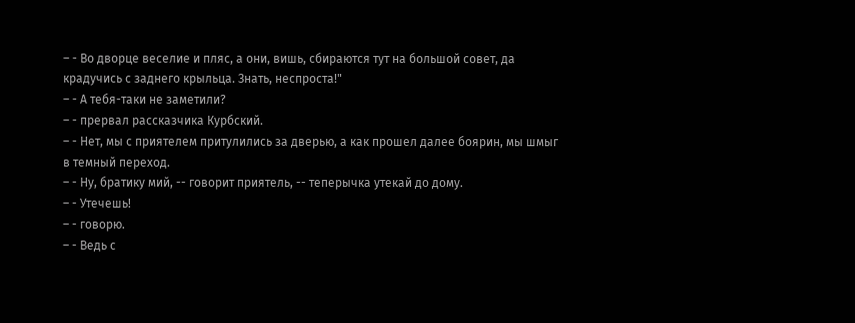– - Во дворце веселие и пляс, а они, вишь, сбираются тут на большой совет, да крадучись с заднего крыльца. Знать, неспроста!"
– - А тебя-таки не заметили?
– - прервал рассказчика Курбский.
– - Нет, мы с приятелем притулились за дверью, а как прошел далее боярин, мы шмыг в темный переход.
– - Ну, братику мий, -- говорит приятель, -- теперычка утекай до дому.
– - Утечешь!
– - говорю.
– - Ведь с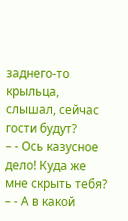заднего-то крыльца, слышал, сейчас гости будут?
– - Ось казусное дело! Куда же мне скрыть тебя?
– - А в какой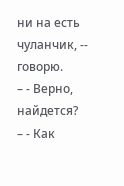ни на есть чуланчик, -- говорю.
– - Верно, найдется?
– - Как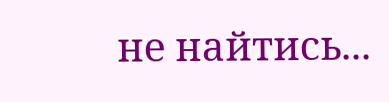не найтись...